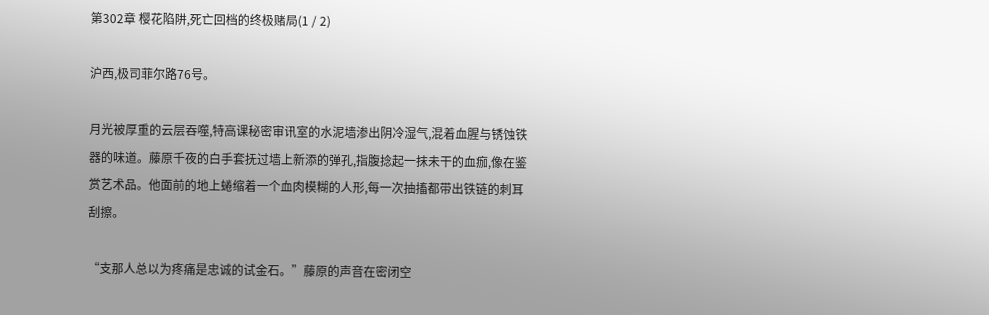第302章 樱花陷阱,死亡回档的终极赌局(1 / 2)

沪西,极司菲尔路76号。

月光被厚重的云层吞噬,特高课秘密审讯室的水泥墙渗出阴冷湿气,混着血腥与锈蚀铁器的味道。藤原千夜的白手套抚过墙上新添的弹孔,指腹捻起一抹未干的血痂,像在鉴赏艺术品。他面前的地上蜷缩着一个血肉模糊的人形,每一次抽搐都带出铁链的刺耳刮擦。

“支那人总以为疼痛是忠诚的试金石。”藤原的声音在密闭空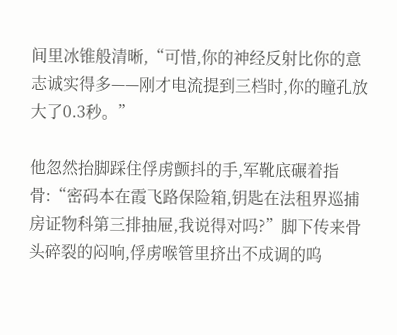间里冰锥般清晰,“可惜,你的神经反射比你的意志诚实得多——刚才电流提到三档时,你的瞳孔放大了0.3秒。”

他忽然抬脚踩住俘虏颤抖的手,军靴底碾着指骨:“密码本在霞飞路保险箱,钥匙在法租界巡捕房证物科第三排抽屉,我说得对吗?”脚下传来骨头碎裂的闷响,俘虏喉管里挤出不成调的呜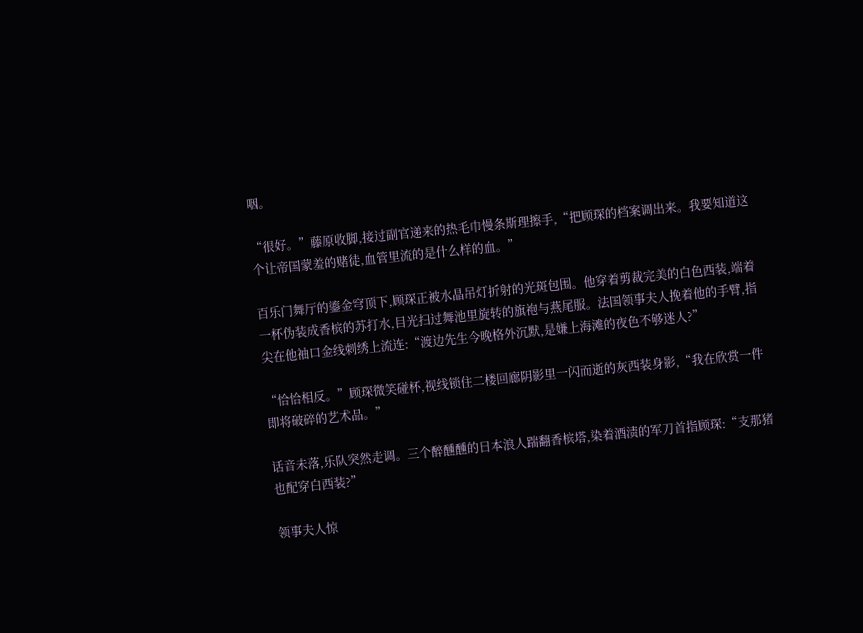咽。

“很好。”藤原收脚,接过副官递来的热毛巾慢条斯理擦手,“把顾琛的档案调出来。我要知道这个让帝国蒙羞的赌徒,血管里流的是什么样的血。”

百乐门舞厅的鎏金穹顶下,顾琛正被水晶吊灯折射的光斑包围。他穿着剪裁完美的白色西装,端着一杯伪装成香槟的苏打水,目光扫过舞池里旋转的旗袍与燕尾服。法国领事夫人挽着他的手臂,指尖在他袖口金线刺绣上流连:“渡边先生今晚格外沉默,是嫌上海滩的夜色不够迷人?”

“恰恰相反。”顾琛微笑碰杯,视线锁住二楼回廊阴影里一闪而逝的灰西装身影,“我在欣赏一件即将破碎的艺术品。”

话音未落,乐队突然走调。三个醉醺醺的日本浪人踹翻香槟塔,染着酒渍的军刀首指顾琛:“支那猪也配穿白西装?”

领事夫人惊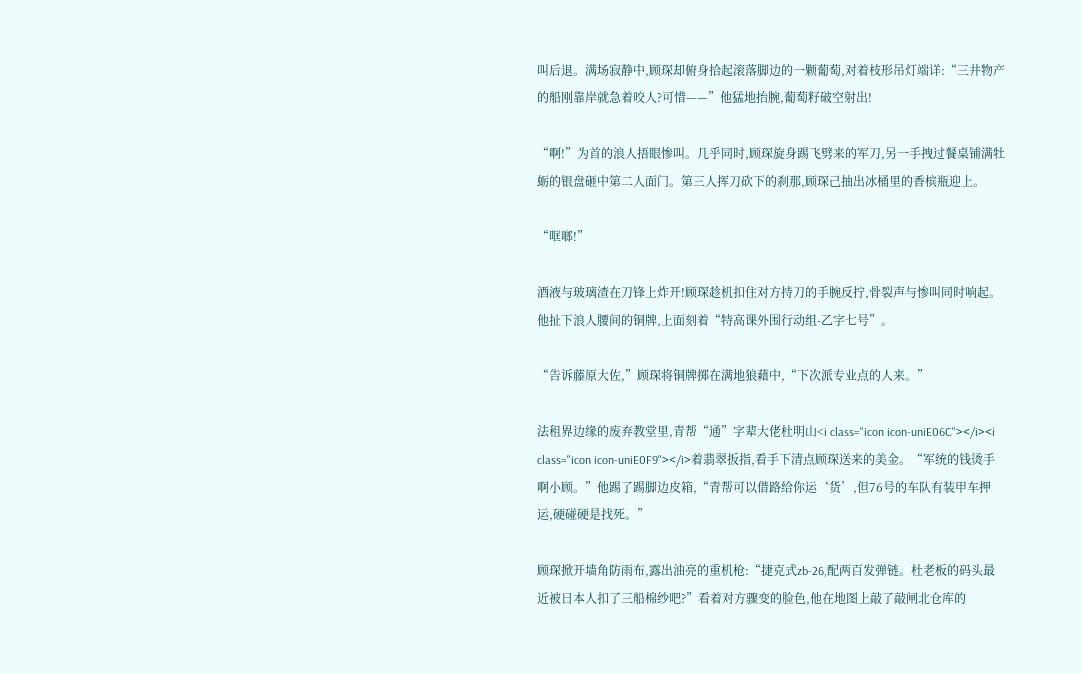叫后退。满场寂静中,顾琛却俯身拾起滚落脚边的一颗葡萄,对着枝形吊灯端详:“三井物产的船刚靠岸就急着咬人?可惜——”他猛地抬腕,葡萄籽破空射出!

“啊!”为首的浪人捂眼惨叫。几乎同时,顾琛旋身踢飞劈来的军刀,另一手拽过餐桌铺满牡蛎的银盘砸中第二人面门。第三人挥刀砍下的刹那,顾琛己抽出冰桶里的香槟瓶迎上。

“哐啷!”

酒液与玻璃渣在刀锋上炸开!顾琛趁机扣住对方持刀的手腕反拧,骨裂声与惨叫同时响起。他扯下浪人腰间的铜牌,上面刻着“特高课外围行动组-乙字七号”。

“告诉藤原大佐,”顾琛将铜牌掷在满地狼藉中,“下次派专业点的人来。”

法租界边缘的废弃教堂里,青帮“通”字辈大佬杜明山<i class="icon icon-uniE06C"></i><i class="icon icon-uniE0F9"></i>着翡翠扳指,看手下清点顾琛送来的美金。“军统的钱烫手啊小顾。”他踢了踢脚边皮箱,“青帮可以借路给你运‘货’,但76号的车队有装甲车押运,硬碰硬是找死。”

顾琛掀开墙角防雨布,露出油亮的重机枪:“捷克式zb-26,配两百发弹链。杜老板的码头最近被日本人扣了三船棉纱吧?”看着对方骤变的脸色,他在地图上敲了敲闸北仓库的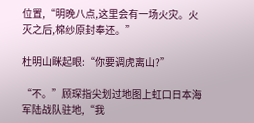位置,“明晚八点,这里会有一场火灾。火灭之后,棉纱原封奉还。”

杜明山眯起眼:“你要调虎离山?”

“不。”顾琛指尖划过地图上虹口日本海军陆战队驻地,“我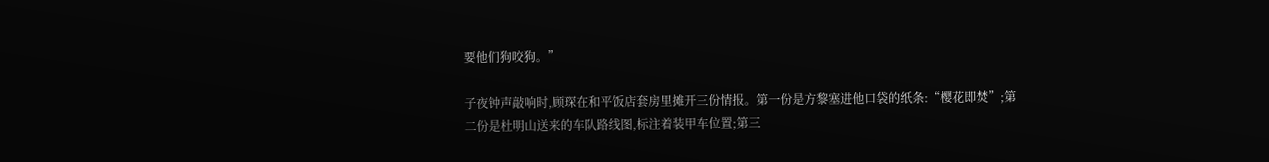要他们狗咬狗。”

子夜钟声敲响时,顾琛在和平饭店套房里摊开三份情报。第一份是方黎塞进他口袋的纸条:“樱花即焚”;第二份是杜明山送来的车队路线图,标注着装甲车位置;第三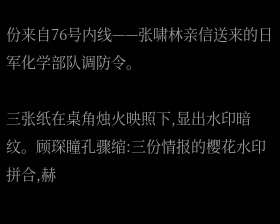份来自76号内线——张啸林亲信送来的日军化学部队调防令。

三张纸在桌角烛火映照下,显出水印暗纹。顾琛瞳孔骤缩:三份情报的樱花水印拼合,赫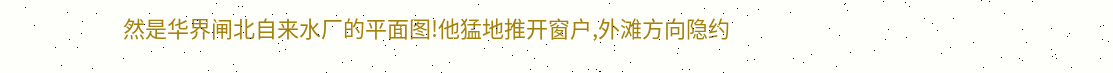然是华界闸北自来水厂的平面图!他猛地推开窗户,外滩方向隐约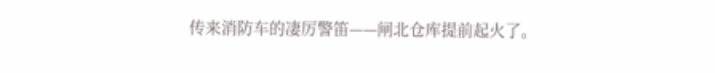传来消防车的凄厉警笛——闸北仓库提前起火了。